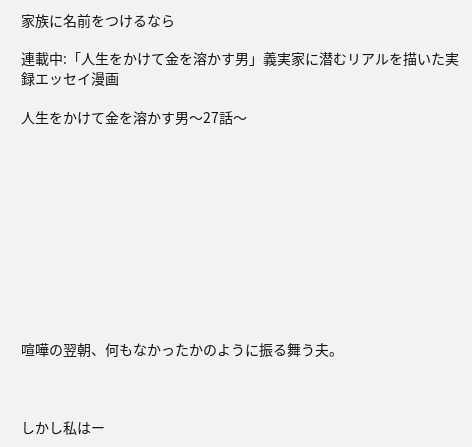家族に名前をつけるなら

連載中:「人生をかけて金を溶かす男」義実家に潜むリアルを描いた実録エッセイ漫画

人生をかけて金を溶かす男〜27話〜











喧嘩の翌朝、何もなかったかのように振る舞う夫。



しかし私はー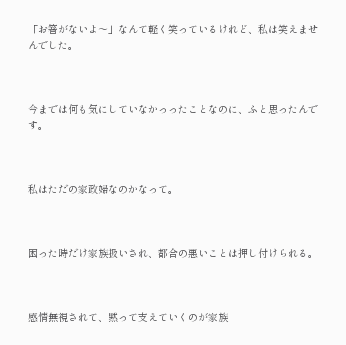「お箸がないよ〜」なんて軽く笑っているけれど、私は笑えませんでした。



今までは何も気にしていなかっったことなのに、ふと思ったんです。



私はただの家政婦なのかなって。



困った時だけ家族扱いされ、都合の悪いことは押し付けられる。



感情無視されて、黙って支えていくのが家族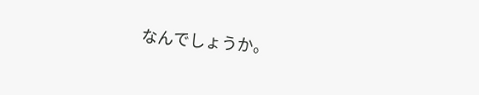なんでしょうか。